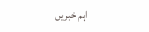اہم خبریں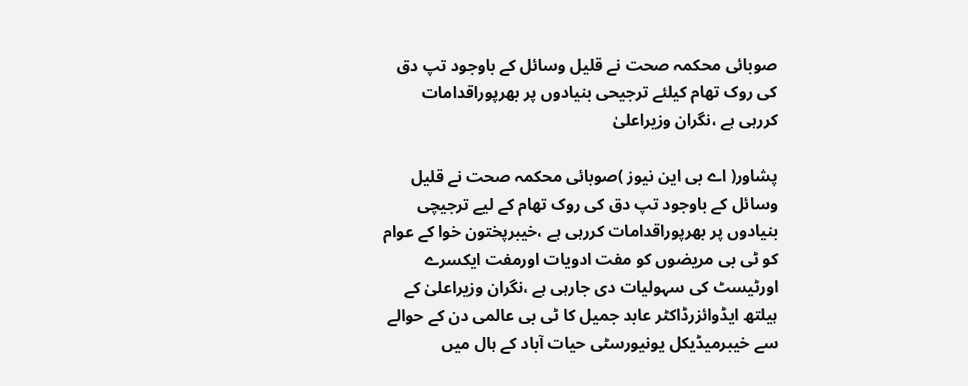صوبائی محکمہ صحت نے قلیل وسائل کے باوجود تپ دق کی روک تھام کیلئے ترجیحی بنیادوں پر بھرپوراقدامات کررہی ہے ،نگران وزیراعلیٰ

پشاور( اے بی این نیوز )صوبائی محکمہ صحت نے قلیل وسائل کے باوجود تپ دق کی روک تھام کے لیے ترجیچی بنیادوں پر بھرپوراقدامات کررہی ہے ،خیبرپختون خوا کے عوام کو ٹی بی مریضوں کو مفت ادویات اورمفت ایکسرے اورٹیسٹ کی سہولیات دی جارہی ہے ،نگران وزیراعلیٰ کے ہیلتھ ایڈوائزرڈاکٹر عابد جمیل کا ٹی بی عالمی دن کے حوالے سے خیبرمیڈیکل یونیورسٹی حیات آباد کے ہال میں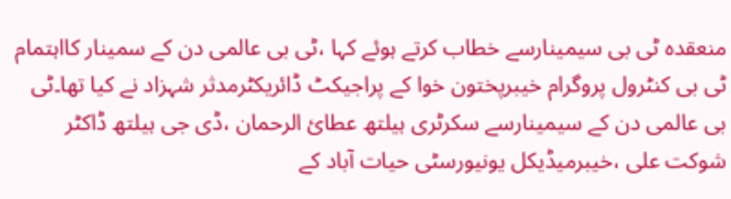منعقدہ ٹی بی سیمینارسے خطاب کرتے ہوئے کہا ،ٹی بی عالمی دن کے سمینار کااہتمام ٹی بی کنٹرول پروگرام خیبرپختون خوا کے پراجیکٹ ڈائریکٹرمدثر شہزاد نے کیا تھا۔ٹی بی عالمی دن کے سیمینارسے سکرٹری ہیلتھ عطائ الرحمان ،ڈی جی ہیلتھ ڈاکٹر شوکت علی ،خیبرمیڈیکل یونیورسٹی حیات آباد کے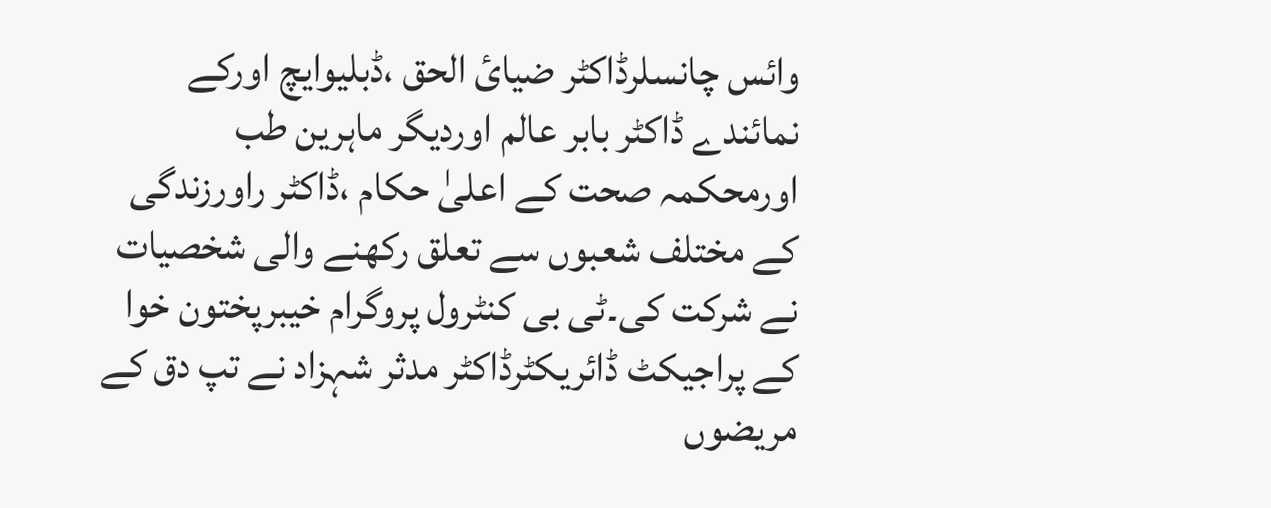وائس چانسلرڈاکٹر ضیائ الحق ،ڈبلیوایچ اورکے نمائندے ڈاکٹر بابر عالم اوردیگر ماہرین طب اورمحکمہ صحت کے اعلیٰ حکام ،ڈاکٹر راورزندگی کے مختلف شعبوں سے تعلق رکھنے والی شخصیات نے شرکت کی۔ٹی بی کنٹرول پروگرام خیبرپختون خوا کے پراجیکٹ ڈائریکٹرڈاکٹر مدثر شہزاد نے تپ دق کے مریضوں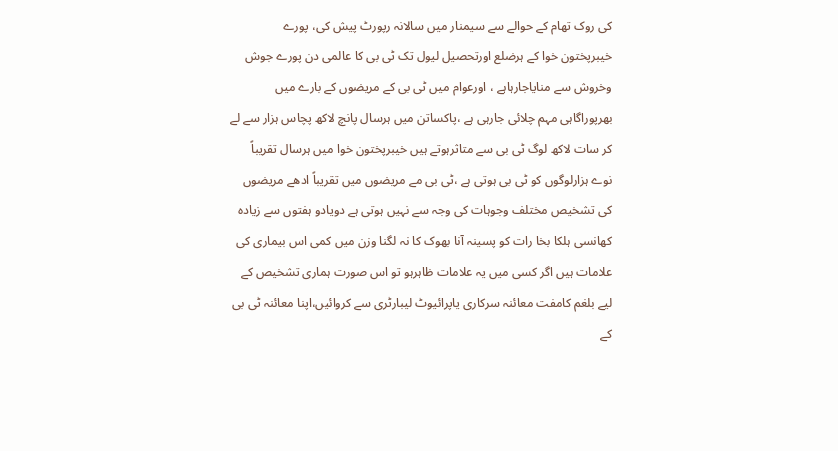کی روک تھام کے حوالے سے سیمنار میں سالانہ رپورٹ پیش کی، پورے خیبرپختون خوا کے ہرضلع اورتحصیل لیول تک ٹی بی کا عالمی دن پورے جوش وخروش سے منایاجارہاہے ، اورعوام میں ٹی بی کے مریضوں کے بارے میں بھرپوراگاہی مہم چلائی جارہی ہے ،پاکساتن میں ہرسال پانچ لاکھ پچاس ہزار سے لے کر سات لاکھ لوگ ٹی بی سے متاثرہوتے ہیں خیبرپختون خوا میں ہرسال تقریباً نوے ہزارلوگوں کو ٹی بی ہوتی ہے ،ٹی بی مے مریضوں میں تقریباً ادھے مریضوں کی تشخیص مختلف وجوہات کی وجہ سے نہیں ہوتی ہے دویادو ہفتوں سے زیادہ کھانسی ہلکا بخا رات کو پسینہ آنا بھوک کا نہ لگنا وزن میں کمی اس بیماری کی علامات ہیں اگر کسی میں یہ علامات ظاہرہو تو اس صورت ہماری تشخیص کے لیے بلغم کامفت معائنہ سرکاری یاپرائیوٹ لیبارٹری سے کروائیں،اپنا معائنہ ٹی بی کے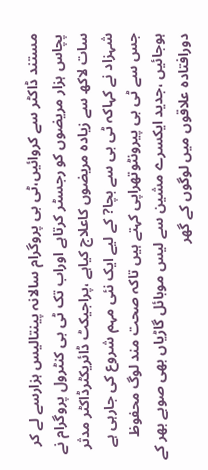مستند ڈاکٹر سے کروائیں،ٹی بی پروگرام سالانہ پینتالیس ہزارسے لے کر پچاس ہزار مریضوں کو رجسٹر کرتاہے اوراب تک ٹی بی کنٹرول پروگرام نے سات لاکھ سے زیادہ مریضوں کاعلاج کیاہے ،پراجیکٹ ڈائریکٹرڈاکٹر مدثر شہزاد نے کہاکہ ٹی بی سے بچا? کے لیے ایک نئی مہم شروع کی جارہی ہے جس سے ٹی بی پیرونٹوتھراپی کہتے ہیں تاکہ صحت مند لوگ محفوظ ہوجائیں ،جدید ایکسرے مشین سے لیس موبائل گاڑیاں بھی صوبے بھر کے دورافتادہ علاقوں میں لوگوں کے گھر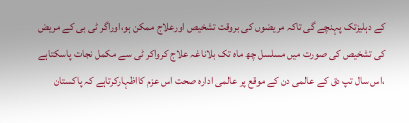کے دہلیزتک پہنچے گی تاکہ مریضوں کی بروقت تشخیص اورعلاج ممکن ہو،اوراگر ٹی بی کے مریض کی تشخیص کی صورت میں مسلسل چھ ماہ تک بلاناغہ علاج کرواکر ٹی سے مکمل نجات پاسکتاہے ،اس سال تپ دق کے عالمی دن کے موقع پر عالمی ادارہ صحت اس عزم کااظہارکرتاہے کہ پاکستان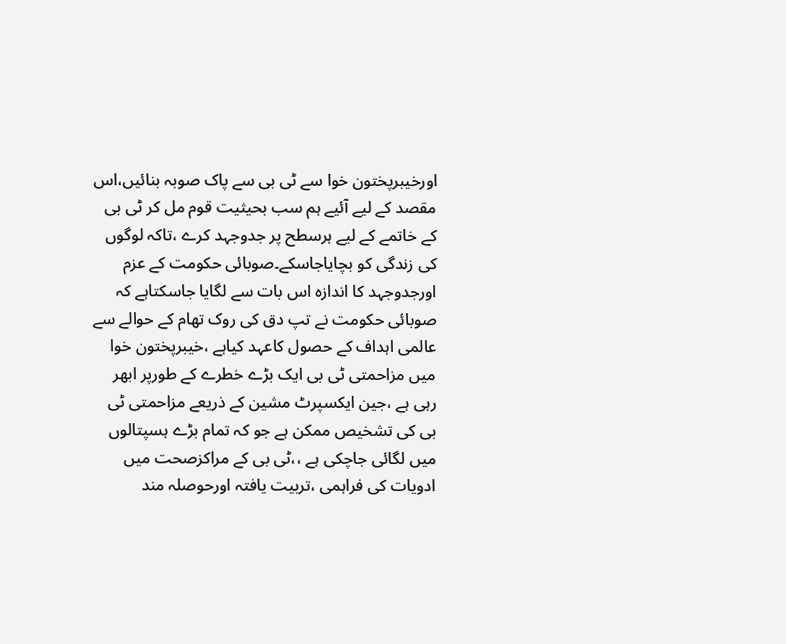اورخیبرپختون خوا سے ٹی بی سے پاک صوبہ بنائیں،اس مقصد کے لیے آئیے ہم سب بحیثیت قوم مل کر ٹی بی کے خاتمے کے لیے ہرسطح پر جدوجہد کرے ،تاکہ لوگوں کی زندگی کو بچایاجاسکے۔صوبائی حکومت کے عزم اورجدوجہد کا اندازہ اس بات سے لگایا جاسکتاہے کہ صوبائی حکومت نے تپ دق کی روک تھام کے حوالے سے عالمی اہداف کے حصول کاعہد کیاہے ،خیبرپختون خوا میں مزاحمتی ٹی بی ایک بڑے خطرے کے طورپر ابھر رہی ہے ،جین ایکسپرٹ مشین کے ذریعے مزاحمتی ٹی بی کی تشخیص ممکن ہے جو کہ تمام بڑے ہسپتالوں میں لگائی جاچکی ہے ،،ٹی بی کے مراکزصحت میں ادویات کی فراہمی ،تربیت یافتہ اورحوصلہ مند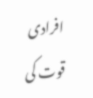افرادی قوت کی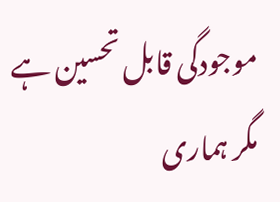موجودگی قابل تحسین ہے مگر ہماری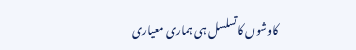کاوشوں کاتسلسل ہی ہماری معیاری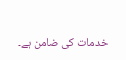خدمات کی ضامن ہے۔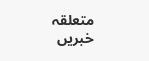متعلقہ خبریں